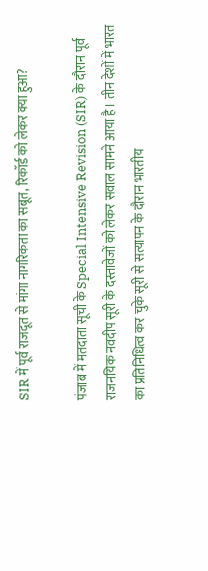SIR में पूर्व राजदूत से मांगा नागरिकता का सबूत, रिकॉर्ड को लेकर क्या हुआ?

पंजाब में मतदाता सूची के Special Intensive Revision (SIR) के दौरान पूर्व राजनयिक नवदीप सूरी के दस्तावेजों को लेकर सवाल सामने आया है। तीन देशों में भारत का प्रतिनिधित्व कर चुके सूरी से सत्यापन के दौरान भारतीय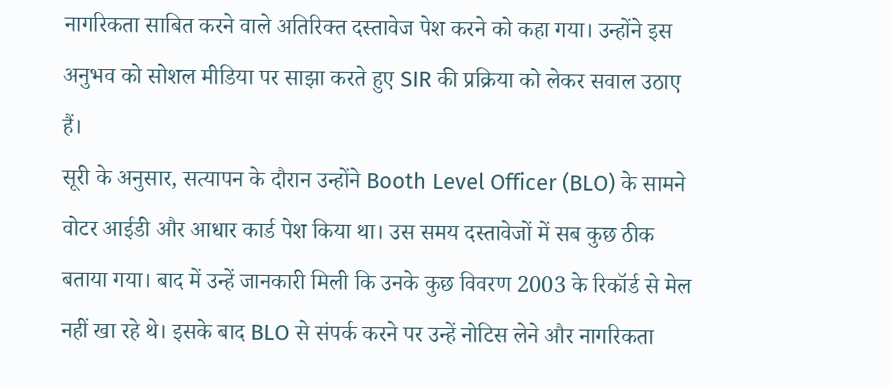नागरिकता साबित करने वाले अतिरिक्त दस्तावेज पेश करने को कहा गया। उन्होंने इस अनुभव को सोशल मीडिया पर साझा करते हुए SIR की प्रक्रिया को लेकर सवाल उठाए हैं।
सूरी के अनुसार, सत्यापन के दौरान उन्होंने Booth Level Officer (BLO) के सामने वोटर आईडी और आधार कार्ड पेश किया था। उस समय दस्तावेजों में सब कुछ ठीक बताया गया। बाद में उन्हें जानकारी मिली कि उनके कुछ विवरण 2003 के रिकॉर्ड से मेल नहीं खा रहे थे। इसके बाद BLO से संपर्क करने पर उन्हें नोटिस लेने और नागरिकता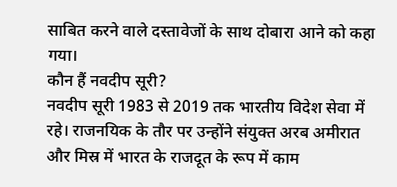साबित करने वाले दस्तावेजों के साथ दोबारा आने को कहा गया।
कौन हैं नवदीप सूरी?
नवदीप सूरी 1983 से 2019 तक भारतीय विदेश सेवा में रहे। राजनयिक के तौर पर उन्होंने संयुक्त अरब अमीरात और मिस्र में भारत के राजदूत के रूप में काम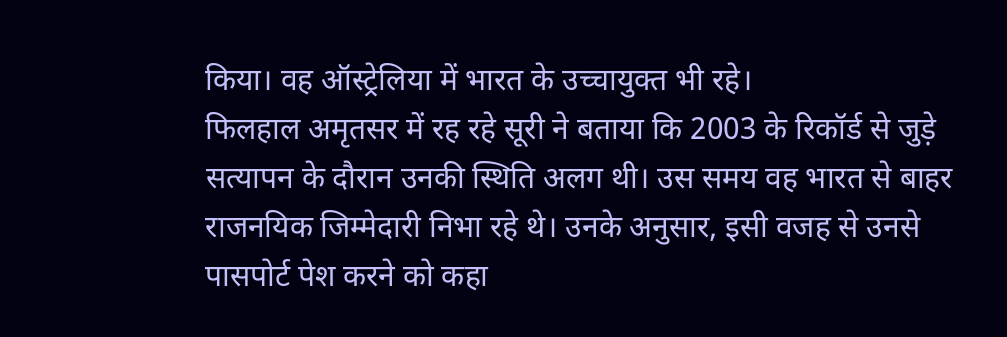किया। वह ऑस्ट्रेलिया में भारत के उच्चायुक्त भी रहे।
फिलहाल अमृतसर में रह रहे सूरी ने बताया कि 2003 के रिकॉर्ड से जुड़े सत्यापन के दौरान उनकी स्थिति अलग थी। उस समय वह भारत से बाहर राजनयिक जिम्मेदारी निभा रहे थे। उनके अनुसार, इसी वजह से उनसे पासपोर्ट पेश करने को कहा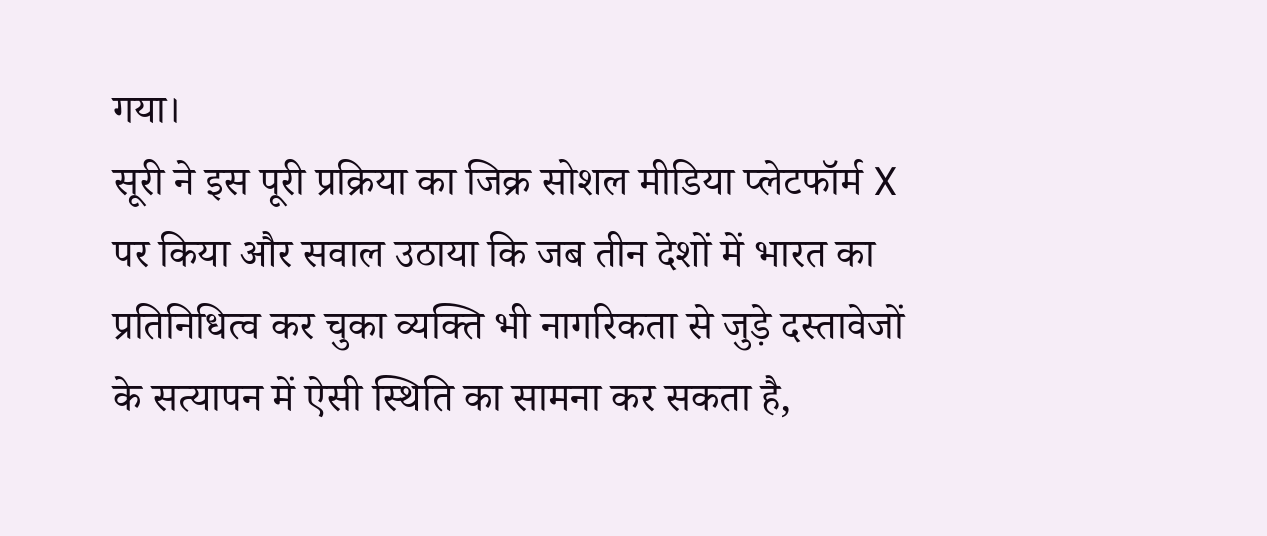गया।
सूरी ने इस पूरी प्रक्रिया का जिक्र सोशल मीडिया प्लेटफॉर्म X पर किया और सवाल उठाया कि जब तीन देशों में भारत का प्रतिनिधित्व कर चुका व्यक्ति भी नागरिकता से जुड़े दस्तावेजों के सत्यापन में ऐसी स्थिति का सामना कर सकता है,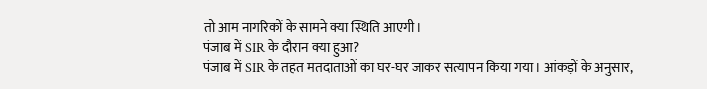तो आम नागरिकों के सामने क्या स्थिति आएगी।
पंजाब में SIR के दौरान क्या हुआ?
पंजाब में SIR के तहत मतदाताओं का घर-घर जाकर सत्यापन किया गया। आंकड़ों के अनुसार,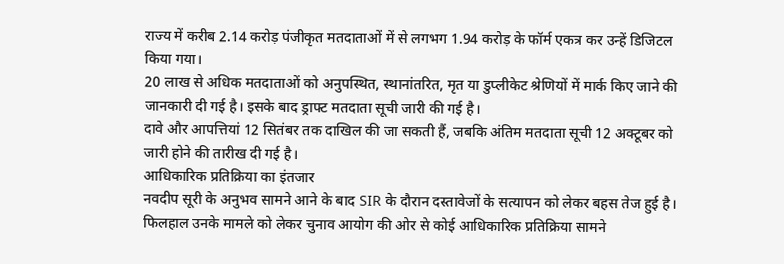राज्य में करीब 2.14 करोड़ पंजीकृत मतदाताओं में से लगभग 1.94 करोड़ के फॉर्म एकत्र कर उन्हें डिजिटल किया गया।
20 लाख से अधिक मतदाताओं को अनुपस्थित, स्थानांतरित, मृत या डुप्लीकेट श्रेणियों में मार्क किए जाने की जानकारी दी गई है। इसके बाद ड्राफ्ट मतदाता सूची जारी की गई है।
दावे और आपत्तियां 12 सितंबर तक दाखिल की जा सकती हैं, जबकि अंतिम मतदाता सूची 12 अक्टूबर को जारी होने की तारीख दी गई है।
आधिकारिक प्रतिक्रिया का इंतजार
नवदीप सूरी के अनुभव सामने आने के बाद SIR के दौरान दस्तावेजों के सत्यापन को लेकर बहस तेज हुई है। फिलहाल उनके मामले को लेकर चुनाव आयोग की ओर से कोई आधिकारिक प्रतिक्रिया सामने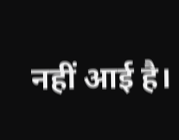नहीं आई है।